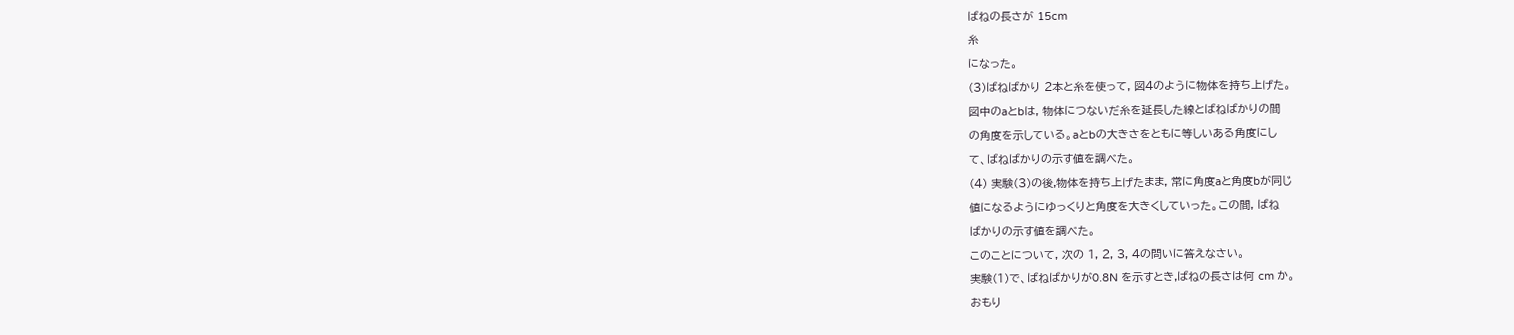ばねの長さが 15cm
糸
になった。
(3)ばねばかり 2本と糸を使って, 図4のように物体を持ち上げた。
図中のaとbは, 物体につないだ糸を延長した線とばねばかりの間
の角度を示している。aとbの大きさをともに等しいある角度にし
て、ばねばかりの示す値を調べた。
(4) 実験(3)の後,物体を持ち上げたまま, 常に角度aと角度bが同じ
値になるようにゆっくりと角度を大きくしていった。この間, ばね
ばかりの示す値を調べた。
このことについて, 次の 1, 2, 3, 4の問いに答えなさい。
実験(1)で、ばねばかりが0.8N を示すとき,ばねの長さは何 cm か。
おもり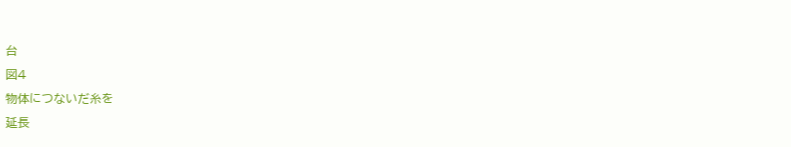台
図4
物体につないだ糸を
延長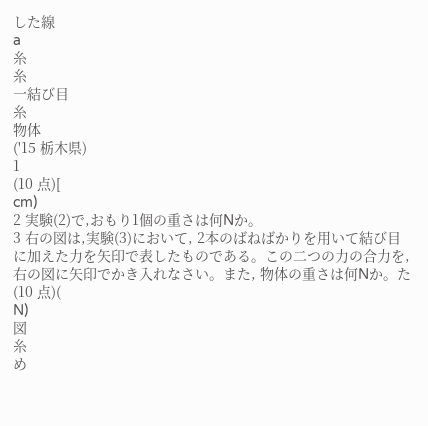した線
a
糸
糸
一結び目
糸
物体
('15 栃木県)
1
(10 点)[
cm)
2 実験(2)で,おもり1個の重さは何Nか。
3 右の図は,実験(3)において, 2本のばねばかりを用いて結び目
に加えた力を矢印で表したものである。この二つの力の合力を,
右の図に矢印でかき入れなさい。また, 物体の重さは何Nか。た
(10 点)(
N)
図
糸
め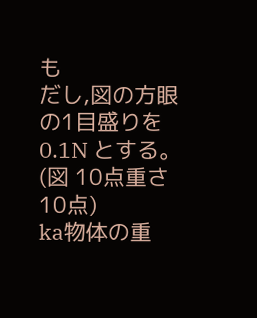も
だし,図の方眼の1目盛りを 0.1N とする。
(図 10点重さ 10点)
ka物体の重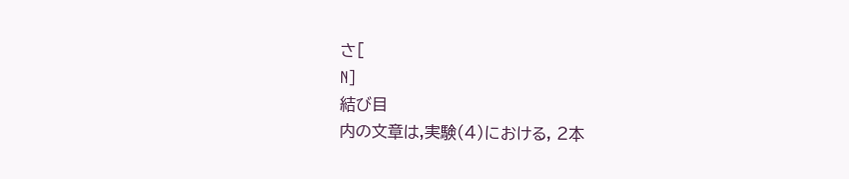さ[
N]
結び目
内の文章は,実験(4)における, 2本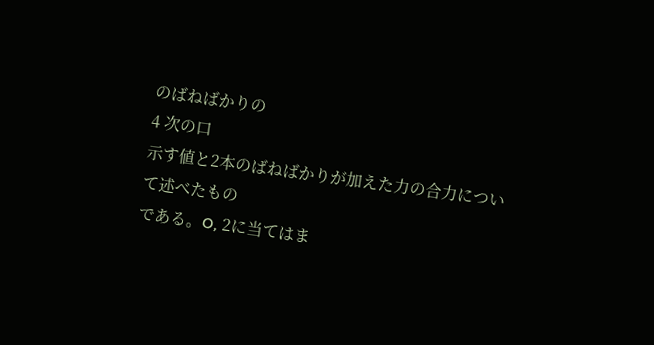のばねばかりの
4 次の口
示す値と2本のばねばかりが加えた力の合力について述べたもの
である。O, 2に当てはま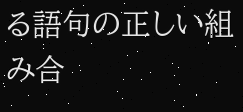る語句の正しい組み合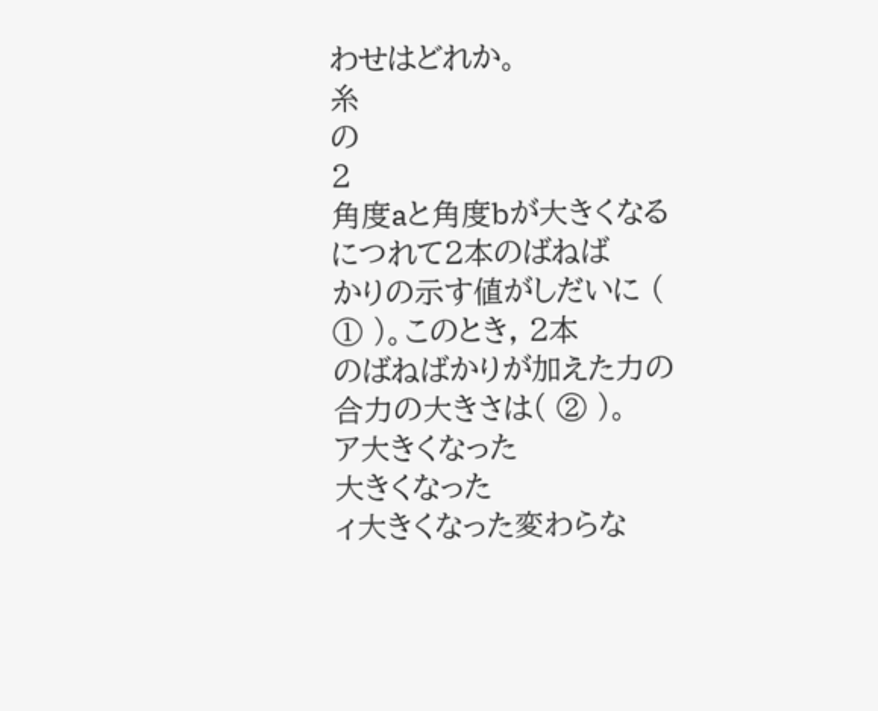わせはどれか。
糸
の
2
角度aと角度bが大きくなるにつれて2本のばねば
かりの示す値がしだいに ( ① )。このとき, 2本
のばねばかりが加えた力の合力の大きさは( ② )。
ア大きくなった
大きくなった
ィ大きくなった変わらな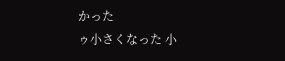かった
ゥ小さくなった 小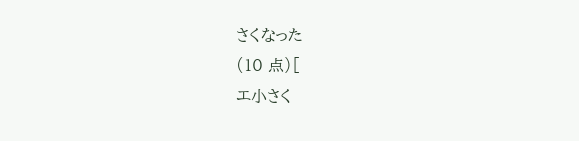さくなった
(10 点)[
エ小さく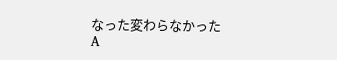なった変わらなかった
A